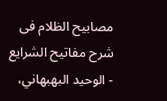مصابيح الظلام فی شرح مفاتیح الشرایع - الوحيد البهبهاني،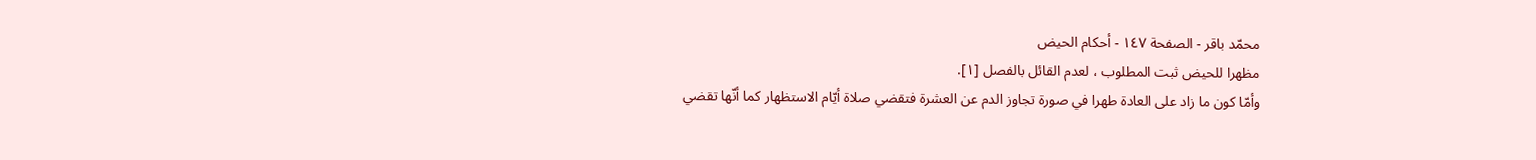محمّد باقر - الصفحة ١٤٧ - أحكام الحيض
مظهرا للحيض ثبت المطلوب ، لعدم القائل بالفصل [١].
وأمّا كون ما زاد على العادة طهرا في صورة تجاوز الدم عن العشرة فتقضي صلاة أيّام الاستظهار كما أنّها تقضي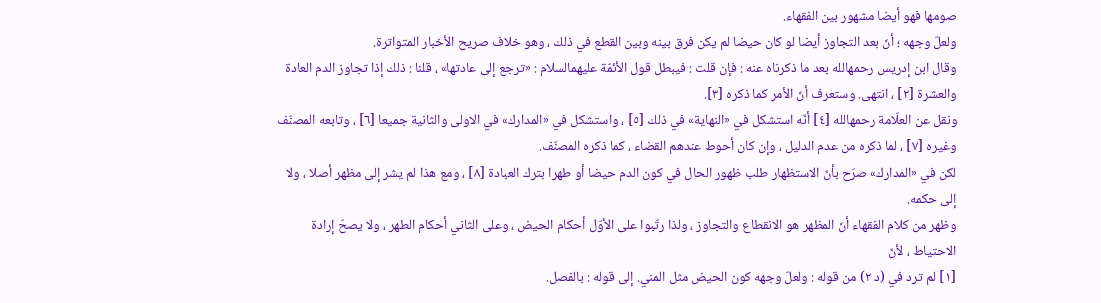صومها فهو أيضا مشهور بين الفقهاء.
ولعلّ وجهه ؛ أنّ بعد التجاوز أيضا لو كان حيضا لم يكن فرق بينه وبين القطع في ذلك ، وهو خلاف صريح الأخبار المتواترة.
وقال ابن إدريس رحمهالله بعد ما ذكرناه عنه : فإن قلت : فيبطل قول الأئمّة عليهمالسلام : «ترجع إلى عادتها» ، قلنا : ذلك إذا تجاوز الدم العادة والعشرة [٢] ، انتهى. وستعرف أنّ الأمر كما ذكره [٣].
ونقل عن العلّامة رحمهالله [٤] أنّه استشكل في «النهاية» في ذلك [٥] ، واستشكل في «المدارك» في الاولى والثانية جميعا [٦] ، وتابعه المصنّف وغيره [٧] ، لما ذكره من عدم الدليل ، وإن كان أحوط عندهم القضاء ، كما ذكره المصنّف.
لكن في «المدارك» صرّح بأنّ الاستظهار طلب ظهور الحال في كون الدم حيضا أو طهرا بترك العبادة [٨] ، ومع هذا لم يشر إلى مظهر أصلا ، ولا إلى حكمه.
وظهر من كلام الفقهاء أنّ المظهر هو الانقطاع والتجاوز ، ولذا رتّبوا على الأوّل أحكام الحيض ، وعلى الثاني أحكام الطهر ، ولا يصحّ إرادة الاحتياط ، لأنّ
[١] لم ترد في (د ٢) من قوله : ولعلّ وجهه كون الحيض مثل المني. إلى قوله : بالفصل.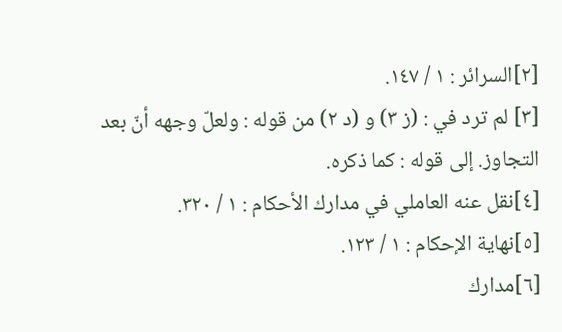[٢]السرائر : ١ / ١٤٧.
[٣] لم ترد في : (ز ٣) و (د ٢) من قوله : ولعلّ وجهه أنّ بعد التجاوز. إلى قوله : كما ذكره.
[٤]نقل عنه العاملي في مدارك الأحكام : ١ / ٣٢٠.
[٥]نهاية الإحكام : ١ / ١٢٣.
[٦]مدارك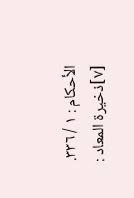الأحكام : ١ / ٣٣٦.
[٧]ذخيرة المعاد :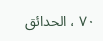٧٠ ، الحدائق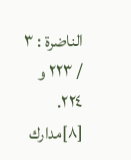الناضرة : ٣ / ٢٢٣ و ٢٢٤.
[٨]مدارك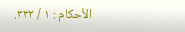الأحكام : ١ / ٣٣٢.